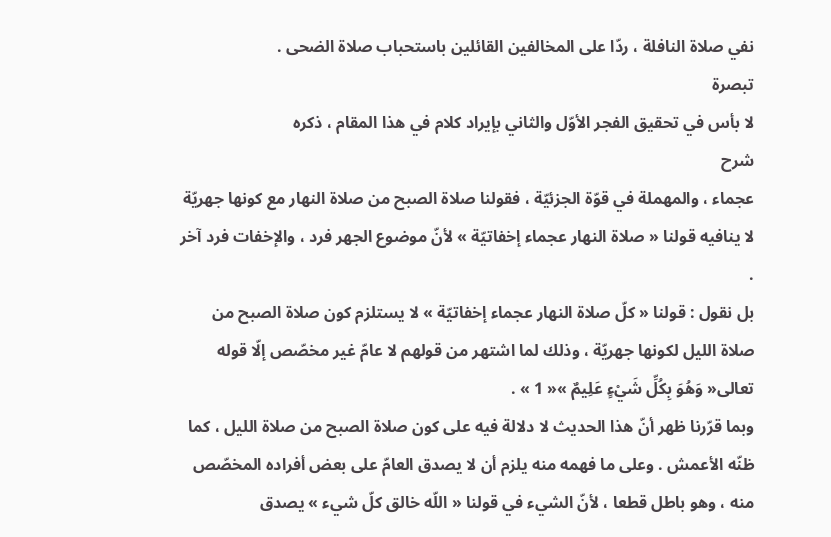نفي صلاة النافلة ، ردّا على المخالفين القائلين باستحباب صلاة الضحى .
تبصرة
لا بأس في تحقيق الفجر الأوّل والثاني بإيراد كلام في هذا المقام ، ذكره
شرح
عجماء ، والمهملة في قوّة الجزئيّة ، فقولنا صلاة الصبح من صلاة النهار مع كونها جهريّة لا ينافيه قولنا « صلاة النهار عجماء إخفاتيّة » لأنّ موضوع الجهر فرد ، والإخفات فرد آخر .
بل نقول : قولنا « كلّ صلاة النهار عجماء إخفاتيّة » لا يستلزم كون صلاة الصبح من صلاة الليل لكونها جهريّة ، وذلك لما اشتهر من قولهم لا عامّ غير مخصّص إلّا قوله تعالى« وَهُوَ بِكُلِّ شَيْءٍ عَلِيمٌ »« 1 » .
وبما قرّرنا ظهر أنّ هذا الحديث لا دلالة فيه على كون صلاة الصبح من صلاة الليل ، كما ظنّه الأعمش . وعلى ما فهمه منه يلزم أن لا يصدق العامّ على بعض أفراده المخصّص منه ، وهو باطل قطعا ، لأنّ الشيء في قولنا « اللّه خالق كلّ شيء » يصدق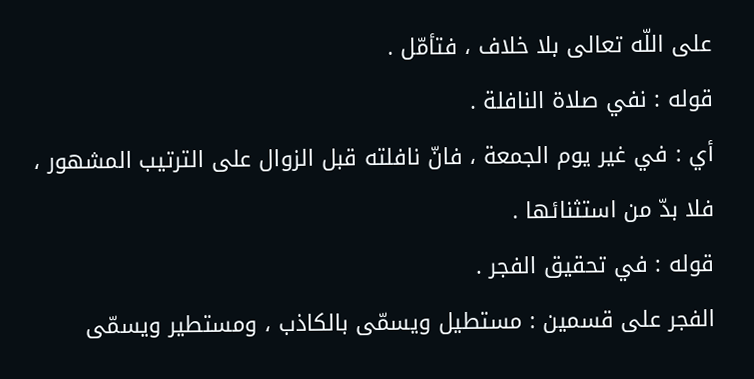على اللّه تعالى بلا خلاف ، فتأمّل .
قوله : نفي صلاة النافلة .
أي : في غير يوم الجمعة ، فانّ نافلته قبل الزوال على الترتيب المشهور ، فلا بدّ من استثنائها .
قوله : في تحقيق الفجر .
الفجر على قسمين : مستطيل ويسمّى بالكاذب ، ومستطير ويسمّى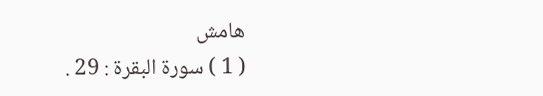هامش
( 1 ) سورة البقرة : 29 .